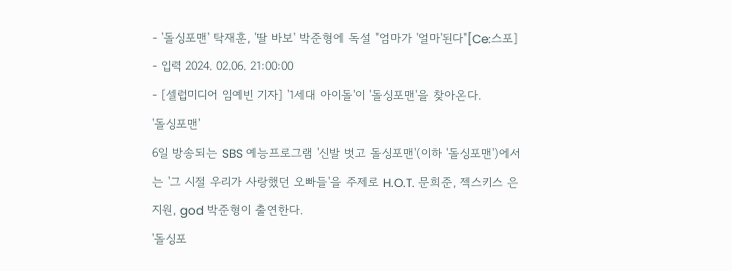- '돌싱포맨' 탁재훈, '딸 바보' 박준형에 독설 "엄마가 '얼마'된다"[Ce:스포]
- 입력 2024. 02.06. 21:00:00
- [셀럽미디어 임예빈 기자] '1세대 아이돌'이 '돌싱포맨'을 찾아온다.
'돌싱포맨'
6일 방송되는 SBS 예능프로그램 '신발 벗고 돌싱포맨'(이하 '돌싱포맨')에서는 '그 시절 우리가 사랑했던 오빠들'을 주제로 H.O.T. 문희준, 젝스키스 은지원, god 박준형이 출연한다.
'돌싱포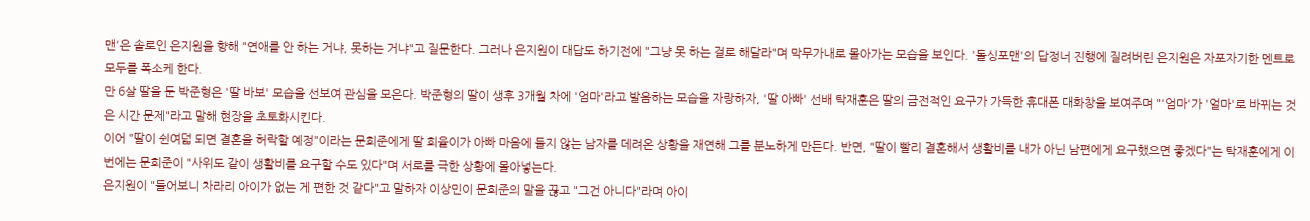맨'은 솔로인 은지원을 향해 "연애를 안 하는 거냐, 못하는 거냐"고 질문한다. 그러나 은지원이 대답도 하기전에 "그냥 못 하는 걸로 해달라"며 막무가내로 몰아가는 모습을 보인다. '돌싱포맨'의 답정너 진행에 질려버린 은지원은 자포자기한 멘트로 모두를 폭소케 한다.
만 6살 딸을 둔 박준형은 '딸 바보' 모습을 선보여 관심을 모은다. 박준형의 딸이 생후 3개월 차에 '엄마'라고 발음하는 모습을 자랑하자, '딸 아빠' 선배 탁재훈은 딸의 금전적인 요구가 가득한 휴대폰 대화창을 보여주며 "'엄마'가 '얼마'로 바뀌는 것은 시간 문제"라고 말해 현장을 초토화시킨다.
이어 "딸이 쉰여덟 되면 결혼을 허락할 예정"이라는 문희준에게 딸 희율이가 아빠 마음에 들지 않는 남자를 데려온 상황을 재연해 그를 분노하게 만든다. 반면, "딸이 빨리 결혼해서 생활비를 내가 아닌 남편에게 요구했으면 좋겠다"는 탁재훈에게 이번에는 문희준이 "사위도 같이 생활비를 요구할 수도 있다"며 서로를 극한 상황에 몰아넣는다.
은지원이 "들어보니 차라리 아이가 없는 게 편한 것 같다"고 말하자 이상민이 문희준의 말을 끊고 "그건 아니다"라며 아이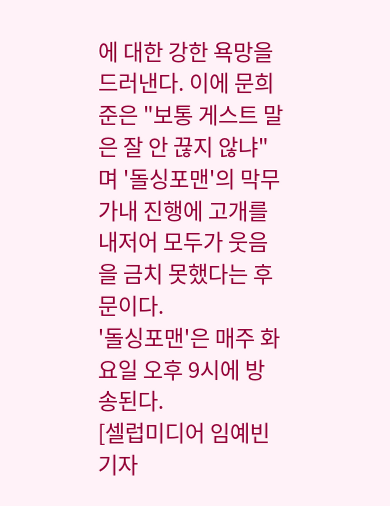에 대한 강한 욕망을 드러낸다. 이에 문희준은 "보통 게스트 말은 잘 안 끊지 않냐"며 '돌싱포맨'의 막무가내 진행에 고개를 내저어 모두가 웃음을 금치 못했다는 후문이다.
'돌싱포맨'은 매주 화요일 오후 9시에 방송된다.
[셀럽미디어 임예빈 기자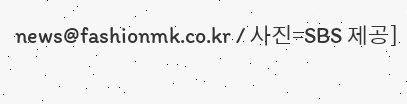news@fashionmk.co.kr / 사진=SBS 제공]